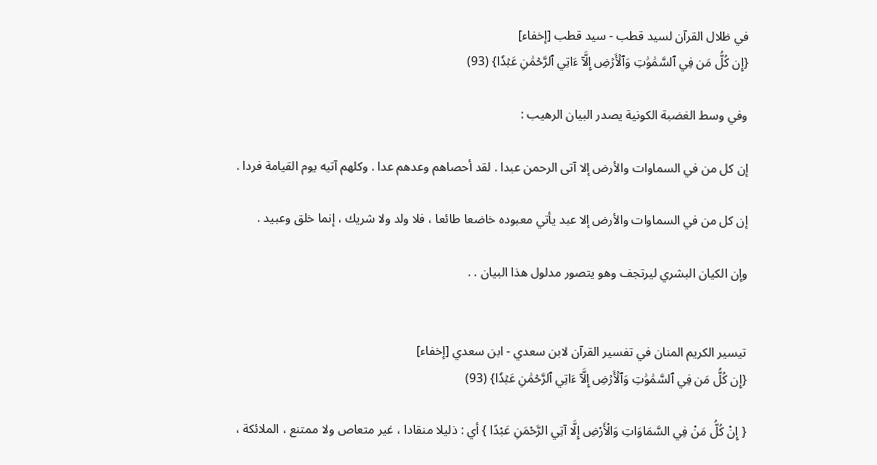في ظلال القرآن لسيد قطب - سيد قطب [إخفاء]
{إِن كُلُّ مَن فِي ٱلسَّمَٰوَٰتِ وَٱلۡأَرۡضِ إِلَّآ ءَاتِي ٱلرَّحۡمَٰنِ عَبۡدٗا} (93)

وفي وسط الغضبة الكونية يصدر البيان الرهيب :

إن كل من في السماوات والأرض إلا آتى الرحمن عبدا . لقد أحصاهم وعدهم عدا . وكلهم آتيه يوم القيامة فردا .

إن كل من في السماوات والأرض إلا عبد يأتي معبوده خاضعا طائعا ، فلا ولد ولا شريك ، إنما خلق وعبيد .

وإن الكيان البشري ليرتجف وهو يتصور مدلول هذا البيان . .


تيسير الكريم المنان في تفسير القرآن لابن سعدي - ابن سعدي [إخفاء]
{إِن كُلُّ مَن فِي ٱلسَّمَٰوَٰتِ وَٱلۡأَرۡضِ إِلَّآ ءَاتِي ٱلرَّحۡمَٰنِ عَبۡدٗا} (93)

{ إِنْ كُلُّ مَنْ فِي السَّمَاوَاتِ وَالْأَرْضِ إِلَّا آتِي الرَّحْمَنِ عَبْدًا } أي : ذليلا منقادا ، غير متعاص ولا ممتنع ، الملائكة ،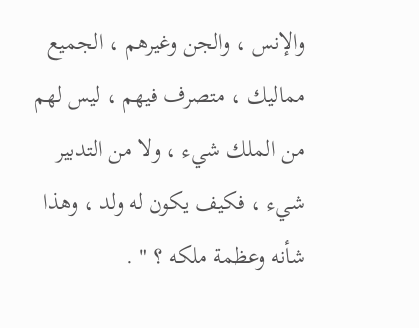والإنس ، والجن وغيرهم ، الجميع مماليك ، متصرف فيهم ، ليس لهم من الملك شيء ، ولا من التدبير شيء ، فكيف يكون له ولد ، وهذا شأنه وعظمة ملكه ؟ " .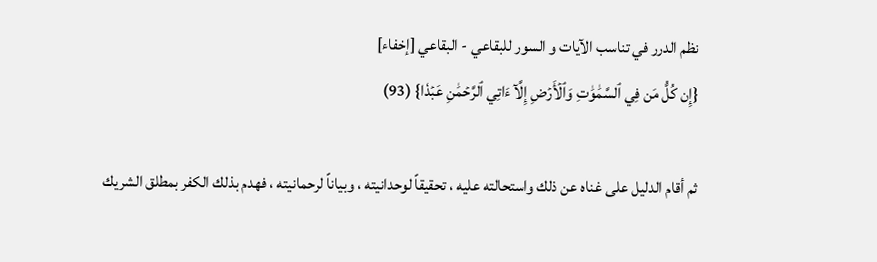نظم الدرر في تناسب الآيات و السور للبقاعي - البقاعي [إخفاء]
{إِن كُلُّ مَن فِي ٱلسَّمَٰوَٰتِ وَٱلۡأَرۡضِ إِلَّآ ءَاتِي ٱلرَّحۡمَٰنِ عَبۡدٗا} (93)

ثم أقام الدليل على غناه عن ذلك واستحالته عليه ، تحقيقاً لوحدانيته ، وبياناً لرحمانيته ، فهدم بذلك الكفر بمطلق الشريك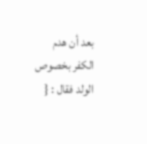بعد أن هدم الكفر بخصوص الولد فقال : {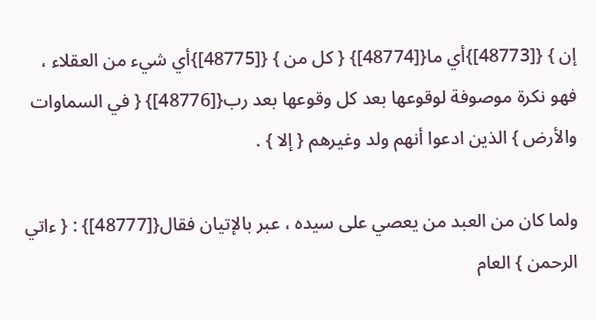إن } {[48773]}أي ما{[48774]} { كل من } {[48775]}أي شيء من العقلاء ، فهو نكرة موصوفة لوقوعها بعد كل وقوعها بعد رب{[48776]} { في السماوات والأرض } الذين ادعوا أنهم ولد وغيرهم { إلا } .

ولما كان من العبد من يعصي على سيده ، عبر بالإتيان فقال{[48777]} : { ءاتي الرحمن } العام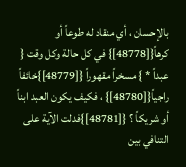بالإحسان ، أي منقاد له طوعاً أو كرهاً{[48778]} في كل حالة وكل وقت { عبداً * } مسخراً مقهوراً {[48779]}خائفاً راجياً{[48780]} ، فكيف يكون العبد ابناً أو شريكاً ؟ {[48781]}فدلت الآية على التنافي بين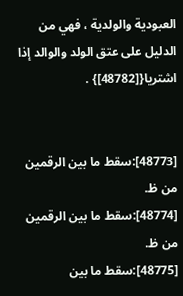العبودية والولدية ، فهي من الدليل على عتق الولد والوالد إذا اشتريا{[48782]} .


[48773]:سقط ما بين الرقمين من ظ.
[48774]:سقط ما بين الرقمين من ظ.
[48775]:سقط ما بين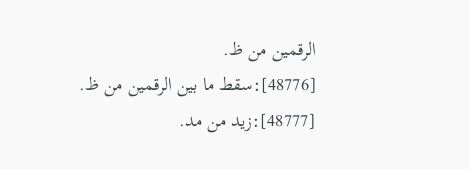الرقمين من ظ.
[48776]:سقط ما بين الرقمين من ظ.
[48777]:زيد من مد.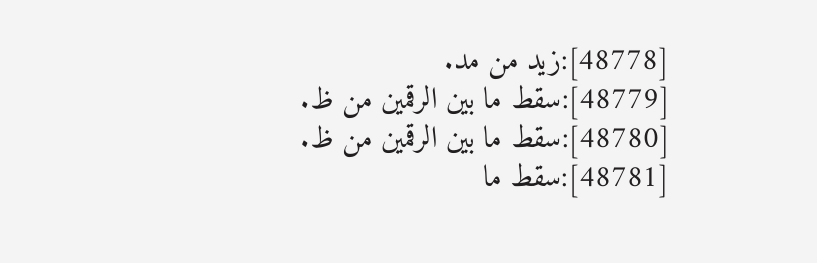[48778]:زيد من مد.
[48779]:سقط ما بين الرقمين من ظ.
[48780]:سقط ما بين الرقمين من ظ.
[48781]:سقط ما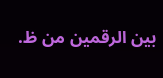بين الرقمين من ظ.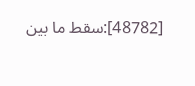[48782]:سقط ما بين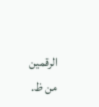الرقمين من ظ.